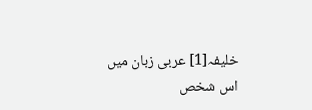خلیفہ[1] عربی زبان میں اس شخص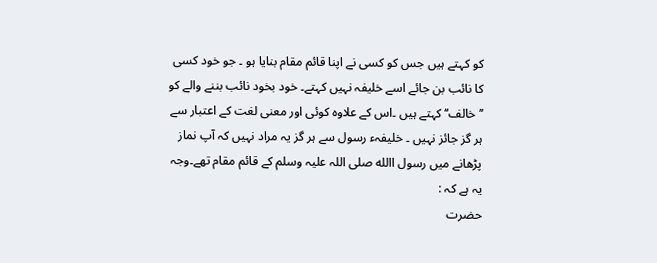کو کہتے ہیں جس کو کسی نے اپنا قائم مقام بنایا ہو ۔ جو خود کسی کا نائب بن جائے اسے خلیفہ نہیں کہتے۔ خود بخود نائب بننے والے کو ’’ خالف‘‘ کہتے ہیں ۔اس کے علاوہ کوئی اور معنی لغت کے اعتبار سے ہر گز جائز نہیں ۔ خلیفہء رسول سے ہر گز یہ مراد نہیں کہ آپ نماز پڑھانے میں رسول االله صلی اللہ علیہ وسلم کے قائم مقام تھے۔وجہ یہ ہے کہ :
حضرت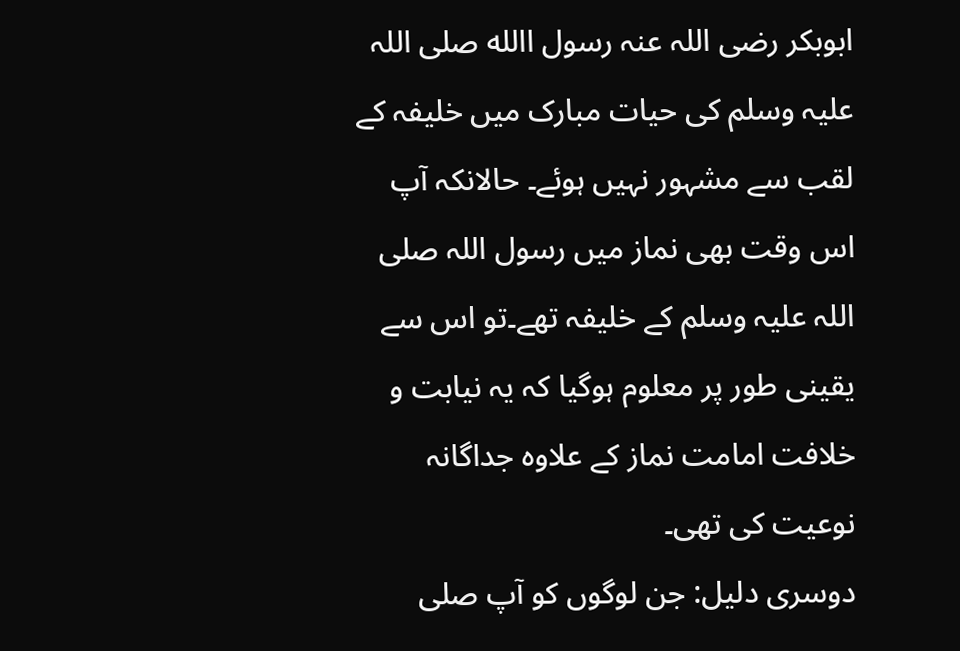ابوبکر رضی اللہ عنہ رسول االله صلی اللہ علیہ وسلم کی حیات مبارک میں خلیفہ کے لقب سے مشہور نہیں ہوئے۔ حالانکہ آپ اس وقت بھی نماز میں رسول اللہ صلی اللہ علیہ وسلم کے خلیفہ تھے۔تو اس سے یقینی طور پر معلوم ہوگیا کہ یہ نیابت و خلافت امامت نماز کے علاوہ جداگانہ نوعیت کی تھی۔
دوسری دلیل: جن لوگوں کو آپ صلی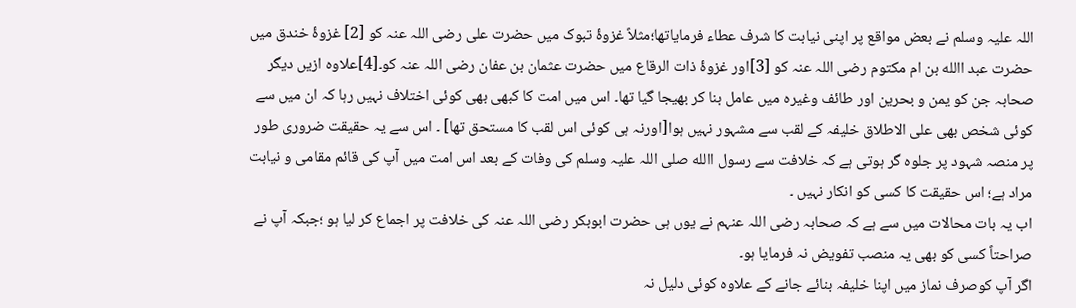اللہ علیہ وسلم نے بعض مواقع پر اپنی نیابت کا شرف عطاء فرمایاتھا؛مثلاً غزوۂ تبوک میں حضرت علی رضی اللہ عنہ کو [2] غزوۂ خندق میں حضرت عبد االله بن ام مکتوم رضی اللہ عنہ کو [3]اور غزوۂ ذات الرقاع میں حضرت عثمان بن عفان رضی اللہ عنہ کو۔[4]علاوہ ازیں دیگر صحابہ جن کو یمن و بحرین اور طائف وغیرہ میں عامل بنا کر بھیجا گیا تھا۔ اس میں امت کا کبھی بھی کوئی اختلاف نہیں رہا کہ ان میں سے کوئی شخص بھی علی الاطلاق خلیفہ کے لقب سے مشہور نہیں ہوا[اورنہ ہی کوئی اس لقب کا مستحق تھا] ۔ اس سے یہ حقیقت ضروری طور پر منصہ شہود پر جلوہ گر ہوتی ہے کہ خلافت سے رسول االله صلی اللہ علیہ وسلم کی وفات کے بعد اس امت میں آپ کی قائم مقامی و نیابت مراد ہے؛ اس حقیقت کا کسی کو انکار نہیں ۔
اب یہ بات محالات میں سے ہے کہ صحابہ رضی اللہ عنہم نے یوں ہی حضرت ابوبکر رضی اللہ عنہ کی خلافت پر اجماع کر لیا ہو ؛جبکہ آپ نے صراحتاً کسی کو بھی یہ منصب تفویض نہ فرمایا ہو۔
اگر آپ کوصرف نماز میں اپنا خلیفہ بنائے جانے کے علاوہ کوئی دلیل نہ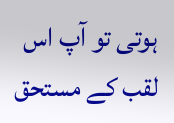ہوتی تو آپ اس لقب کے مستحق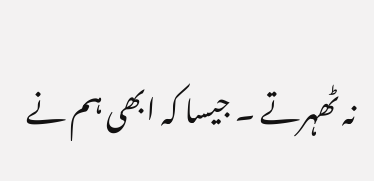نہ ٹھہرتے ۔ جیسا کہ ابھی ہم نے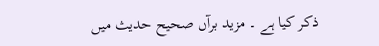ذکر کیا ہے ۔ مزید برآں صحیح حدیث میں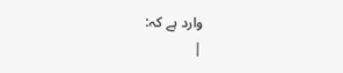وارد ہے کہ:
|